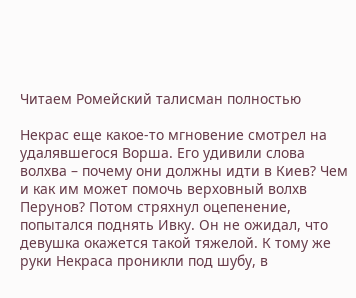Читаем Ромейский талисман полностью

Некрас еще какое-то мгновение смотрел на удалявшегося Ворша. Его удивили слова волхва – почему они должны идти в Киев? Чем и как им может помочь верховный волхв Перунов? Потом стряхнул оцепенение, попытался поднять Ивку. Он не ожидал, что девушка окажется такой тяжелой. К тому же руки Некраса проникли под шубу, в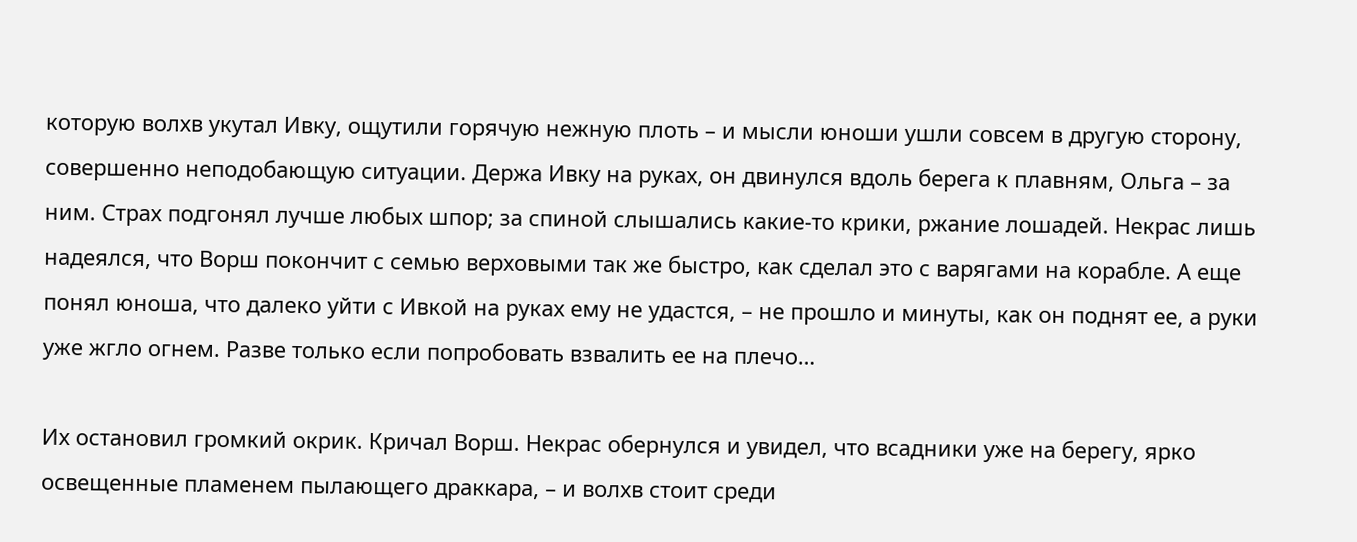которую волхв укутал Ивку, ощутили горячую нежную плоть – и мысли юноши ушли совсем в другую сторону, совершенно неподобающую ситуации. Держа Ивку на руках, он двинулся вдоль берега к плавням, Ольга – за ним. Страх подгонял лучше любых шпор; за спиной слышались какие-то крики, ржание лошадей. Некрас лишь надеялся, что Ворш покончит с семью верховыми так же быстро, как сделал это с варягами на корабле. А еще понял юноша, что далеко уйти с Ивкой на руках ему не удастся, – не прошло и минуты, как он поднят ее, а руки уже жгло огнем. Разве только если попробовать взвалить ее на плечо…

Их остановил громкий окрик. Кричал Ворш. Некрас обернулся и увидел, что всадники уже на берегу, ярко освещенные пламенем пылающего драккара, – и волхв стоит среди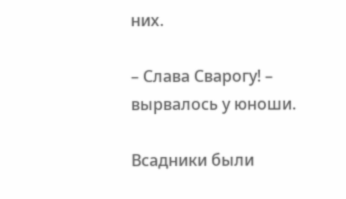них.

– Слава Сварогу! – вырвалось у юноши.

Всадники были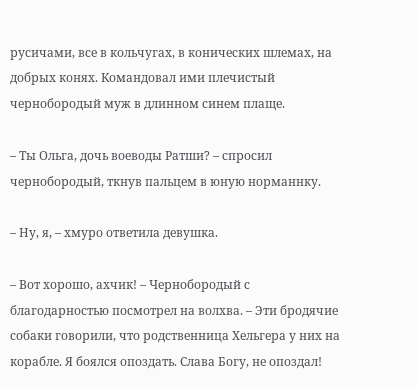русичами, все в кольчугах, в конических шлемах, на добрых конях. Командовал ими плечистый чернобородый муж в длинном синем плаще.

– Ты Ольга, дочь воеводы Ратши? – спросил чернобородый, ткнув пальцем в юную норманнку.

– Ну, я, – хмуро ответила девушка.

– Вот хорошо, ахчик! – Чернобородый с благодарностью посмотрел на волхва. – Эти бродячие собаки говорили, что родственница Хельгера у них на корабле. Я боялся опоздать. Слава Богу, не опоздал!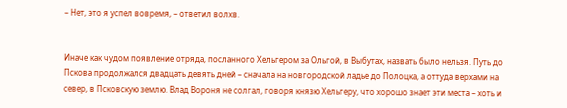– Нет, это я успел вовремя, – ответил волхв.


Иначе как чудом появление отряда, посланного Хельгером за Ольгой, в Выбутах, назвать было нельзя. Путь до Пскова продолжался двадцать девять дней – сначала на новгородской ладье до Полоцка, а оттуда верхами на север, в Псковскую землю. Влад Вороня не солгал, говоря князю Хельгеру, что хорошо знает эти места – хоть и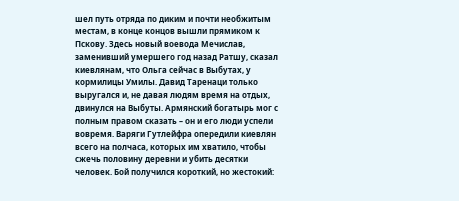шел путь отряда по диким и почти необжитым местам, в конце концов вышли прямиком к Пскову. Здесь новый воевода Мечислав, заменивший умершего год назад Ратшу, сказал киевлянам, что Ольга сейчас в Выбутах, у кормилицы Умилы. Давид Таренаци только выругался и, не давая людям время на отдых, двинулся на Выбуты. Армянский богатырь мог с полным правом сказать – он и его люди успели вовремя. Варяги Гутлейфра опередили киевлян всего на полчаса, которых им хватило, чтобы сжечь половину деревни и убить десятки человек. Бой получился короткий, но жестокий: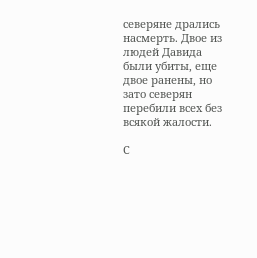северяне дрались насмерть. Двое из людей Давида были убиты, еще двое ранены, но зато северян перебили всех без всякой жалости.

С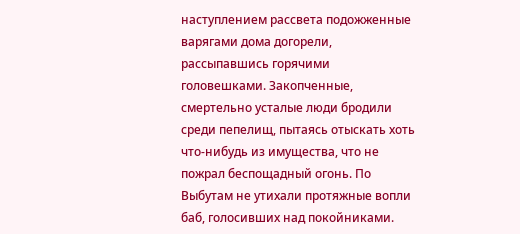наступлением рассвета подожженные варягами дома догорели, рассыпавшись горячими головешками. Закопченные, смертельно усталые люди бродили среди пепелищ, пытаясь отыскать хоть что-нибудь из имущества, что не пожрал беспощадный огонь. По Выбутам не утихали протяжные вопли баб, голосивших над покойниками.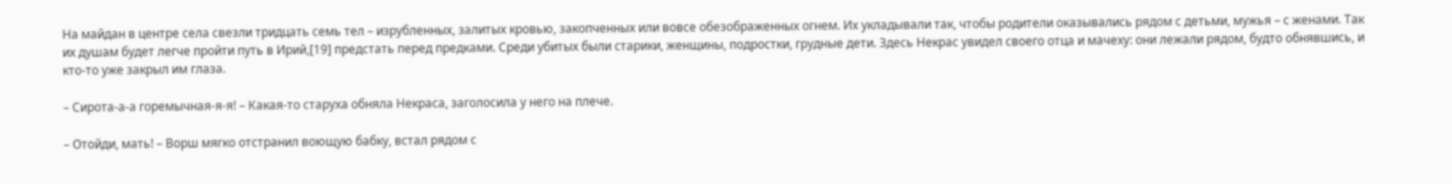На майдан в центре села свезли тридцать семь тел – изрубленных, залитых кровью, закопченных или вовсе обезображенных огнем. Их укладывали так, чтобы родители оказывались рядом с детьми, мужья – с женами. Так их душам будет легче пройти путь в Ирий,[19] предстать перед предками. Среди убитых были старики, женщины, подростки, грудные дети. Здесь Некрас увидел своего отца и мачеху: они лежали рядом, будто обнявшись, и кто-то уже закрыл им глаза.

– Сирота-а-а горемычная-я-я! – Какая-то старуха обняла Некраса, заголосила у него на плече.

– Отойди, мать! – Ворш мягко отстранил воющую бабку, встал рядом с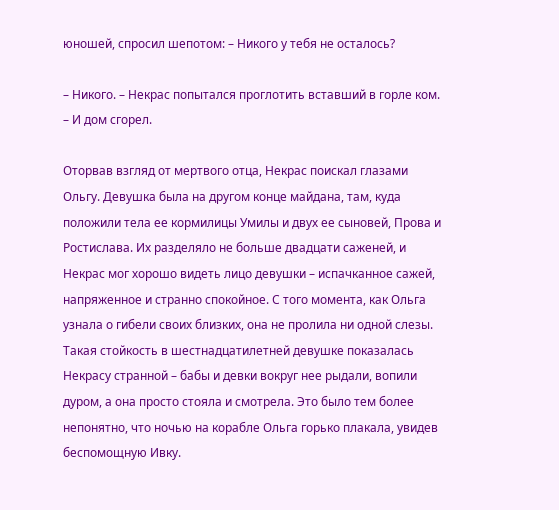юношей, спросил шепотом: – Никого у тебя не осталось?

– Никого. – Некрас попытался проглотить вставший в горле ком. – И дом сгорел.

Оторвав взгляд от мертвого отца, Некрас поискал глазами Ольгу. Девушка была на другом конце майдана, там, куда положили тела ее кормилицы Умилы и двух ее сыновей, Прова и Ростислава. Их разделяло не больше двадцати саженей, и Некрас мог хорошо видеть лицо девушки – испачканное сажей, напряженное и странно спокойное. С того момента, как Ольга узнала о гибели своих близких, она не пролила ни одной слезы. Такая стойкость в шестнадцатилетней девушке показалась Некрасу странной – бабы и девки вокруг нее рыдали, вопили дуром, а она просто стояла и смотрела. Это было тем более непонятно, что ночью на корабле Ольга горько плакала, увидев беспомощную Ивку.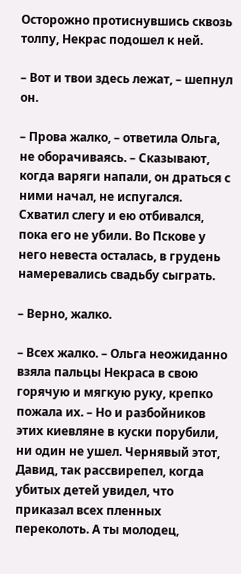Осторожно протиснувшись сквозь толпу, Некрас подошел к ней.

– Вот и твои здесь лежат, – шепнул он.

– Прова жалко, – ответила Ольга, не оборачиваясь. – Сказывают, когда варяги напали, он драться с ними начал, не испугался. Схватил слегу и ею отбивался, пока его не убили. Во Пскове у него невеста осталась, в грудень намеревались свадьбу сыграть.

– Верно, жалко.

– Всех жалко. – Ольга неожиданно взяла пальцы Некраса в свою горячую и мягкую руку, крепко пожала их. – Но и разбойников этих киевляне в куски порубили, ни один не ушел. Чернявый этот, Давид, так рассвирепел, когда убитых детей увидел, что приказал всех пленных переколоть. А ты молодец,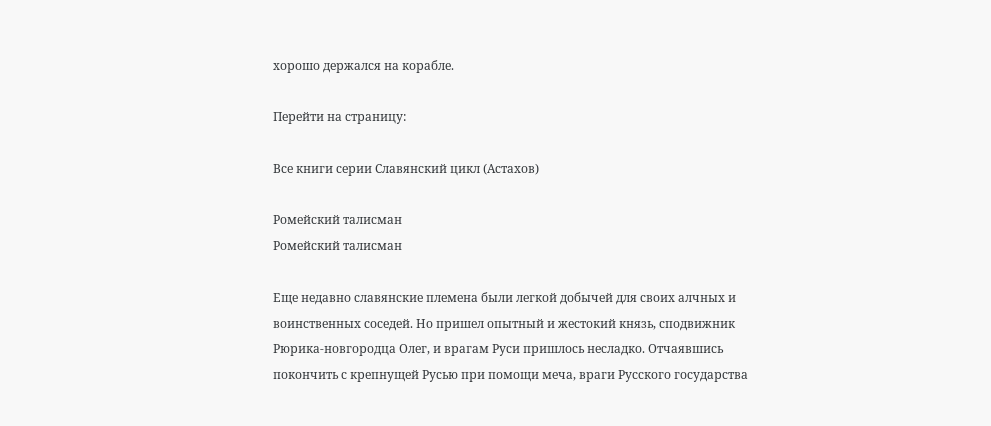хорошо держался на корабле.

Перейти на страницу:

Все книги серии Славянский цикл (Астахов)

Ромейский талисман
Ромейский талисман

Еще недавно славянские племена были легкой добычей для своих алчных и воинственных соседей. Но пришел опытный и жестокий князь, сподвижник Рюрика-новгородца Олег, и врагам Руси пришлось несладко. Отчаявшись покончить с крепнущей Русью при помощи меча, враги Русского государства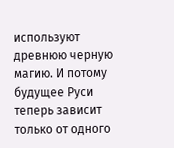используют древнюю черную магию. И потому будущее Руси теперь зависит только от одного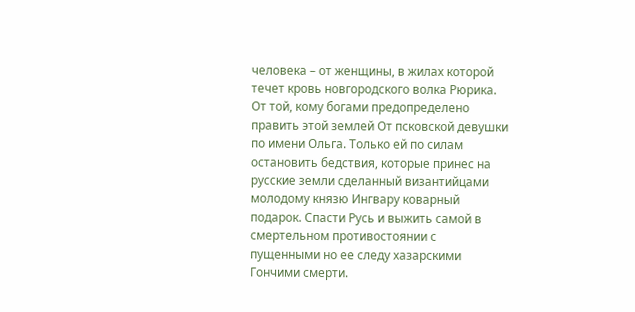человека – от женщины, в жилах которой течет кровь новгородского волка Рюрика. От той, кому богами предопределено править этой землей От псковской девушки по имени Ольга. Только ей по силам остановить бедствия, которые принес на русские земли сделанный византийцами молодому князю Ингвару коварный подарок. Спасти Русь и выжить самой в смертельном противостоянии с пущенными но ее следу хазарскими Гончими смерти.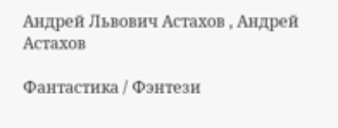Андрей Львович Астахов , Андрей Астахов

Фантастика / Фэнтези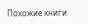Похожие книги